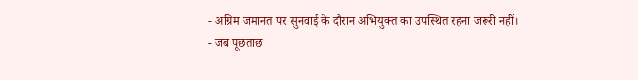- अग्रिम जमानत पर सुनवाई के दौरान अभियुक्त का उपस्थित रहना जरूरी नहीं।
- जब पूछताछ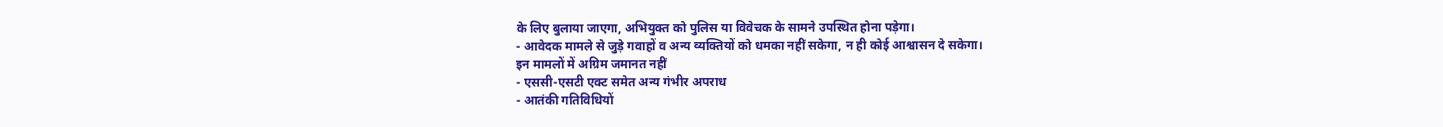के लिए बुलाया जाएगा, अभियुक्त को पुलिस या विवेचक के सामने उपस्थित होना पड़ेगा।
- आवेदक मामले से जुड़े गवाहों व अन्य व्यक्तियों को धमका नहीं सकेगा, न ही कोई आश्वासन दे सकेगा।
इन मामलों में अग्रिम जमानत नहीं
- एससी-एसटी एक्ट समेत अन्य गंभीर अपराध
- आतंकी गतिविधियों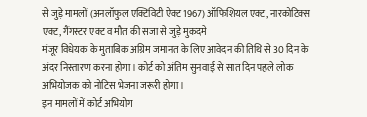से जुड़े मामलों (अनलॉफुल एक्टिविटी ऐक्ट 1967) ऑफिशियल एक्ट, नारकोटिक्स एक्ट, गैंगस्टर एक्ट व मौत की सजा से जुड़े मुकदमे
मंजूर विधेयक के मुताबिक अग्रिम जमानत के लिए आवेदन की तिथि से 30 दिन के अंदर निस्तारण करना होगा। कोर्ट को अंतिम सुनवाई से सात दिन पहले लोक अभियोजक को नोटिस भेजना जरूरी होगा।
इन मामलों में कोर्ट अभियोग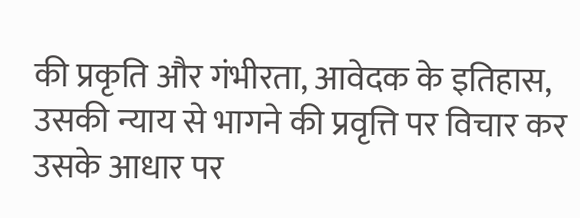की प्रकृति और गंभीरता, आवेदक के इतिहास, उसकी न्याय से भागने की प्रवृत्ति पर विचार कर उसके आधार पर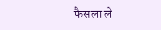फैसला ले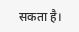सकता है।